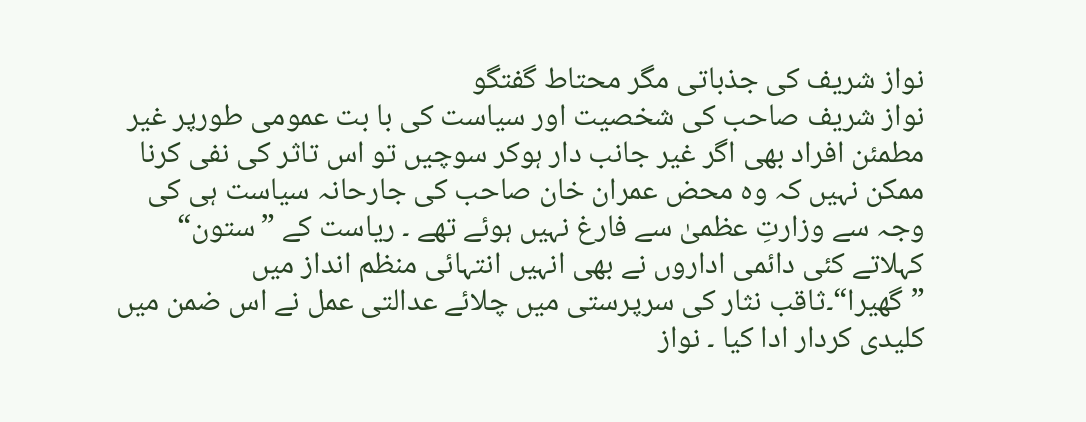نواز شریف کی جذباتی مگر محتاط گفتگو
نواز شریف صاحب کی شخصیت اور سیاست کی با بت عمومی طورپر غیر مطمئن افراد بھی اگر غیر جانب دار ہوکر سوچیں تو اس تاثر کی نفی کرنا ممکن نہیں کہ وہ محض عمران خان صاحب کی جارحانہ سیاست ہی کی وجہ سے وزارتِ عظمیٰ سے فارغ نہیں ہوئے تھے ۔ ریاست کے ”ستون“ کہلاتے کئی دائمی اداروں نے بھی انہیں انتہائی منظم انداز میں ”گھیرا“۔ثاقب نثار کی سرپرستی میں چلائے عدالتی عمل نے اس ضمن میں کلیدی کردار ادا کیا ۔ نواز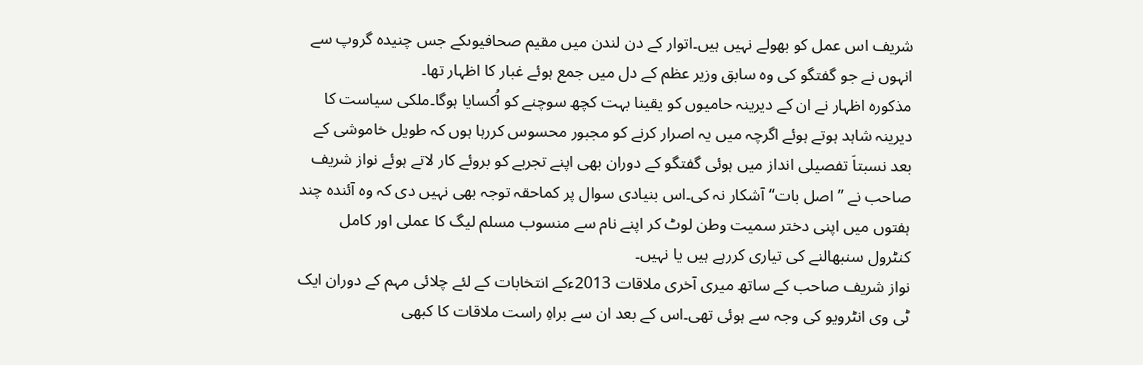شریف اس عمل کو بھولے نہیں ہیں۔اتوار کے دن لندن میں مقیم صحافیوںکے جس چنیدہ گروپ سے انہوں نے جو گفتگو کی وہ سابق وزیر عظم کے دل میں جمع ہوئے غبار کا اظہار تھا۔
مذکورہ اظہار نے ان کے دیرینہ حامیوں کو یقینا بہت کچھ سوچنے کو اُکسایا ہوگا۔ملکی سیاست کا دیرینہ شاہد ہوتے ہوئے اگرچہ میں یہ اصرار کرنے کو مجبور محسوس کررہا ہوں کہ طویل خاموشی کے بعد نسبتاَ تفصیلی انداز میں ہوئی گفتگو کے دوران بھی اپنے تجربے کو بروئے کار لاتے ہوئے نواز شریف صاحب نے ”اصل بات“ آشکار نہ کی۔اس بنیادی سوال پر کماحقہ توجہ بھی نہیں دی کہ وہ آئندہ چند ہفتوں میں اپنی دختر سمیت وطن لوٹ کر اپنے نام سے منسوب مسلم لیگ کا عملی اور کامل کنٹرول سنبھالنے کی تیاری کررہے ہیں یا نہیں۔
نواز شریف صاحب کے ساتھ میری آخری ملاقات 2013ءکے انتخابات کے لئے چلائی مہم کے دوران ایک ٹی وی انٹرویو کی وجہ سے ہوئی تھی۔اس کے بعد ان سے براہِ راست ملاقات کا کبھی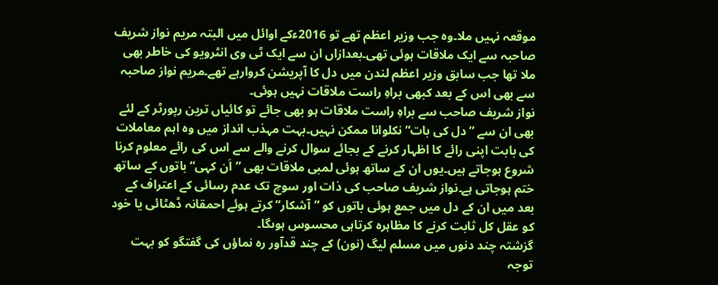موقعہ نہیں ملا۔وہ جب وزیر اعظم تھے تو 2016ءکے اوائل میں البتہ مریم نواز شریف صاحبہ سے ایک ملاقات ہوئی تھی۔بعدازاں ان سے ایک ٹی وی انٹرویو کی خاطر بھی ملا تھا جب سابق وزیر اعظم لندن میں دل کا آپریشن کروارہے تھے۔مریم نواز صاحبہ سے بھی اس کے بعد کبھی براہِ راست ملاقات نہیں ہوئی۔
نواز شریف صاحب سے براہِ راست ملاقات ہو بھی جائے تو کائیاں ترین رپورٹر کے لئے بھی ان سے ”دل کی بات“نکلوانا ممکن نہیں۔بہت مہذب انداز میں وہ اہم معاملات کی بابت اپنی رائے کا اظہار کرنے کے بجائے سوال کرنے والے سے اس کی رائے معلوم کرنا شروع ہوجاتے ہیں۔یوں ان کے ساتھ ہوئی لمبی ملاقات بھی ”اَن کہی“ باتوں کے ساتھ ختم ہوجاتی ہے۔نواز شریف صاحب کی ذات اور سوچ تک عدم رسائی کے اعتراف کے بعد میں ان کے دل میں جمع ہوئی باتوں کو ”آشکار“ کرتے ہوئے احمقانہ ڈھٹائی یا خود کو عقل کل ثابت کرنے کا مظاہرہ کرتاہی محسوس ہوںگا۔
گزشتہ چند دنوں میں مسلم لیگ (نون) کے چند قدآور رہ نماؤں کی گفتگو کو بہت توجہ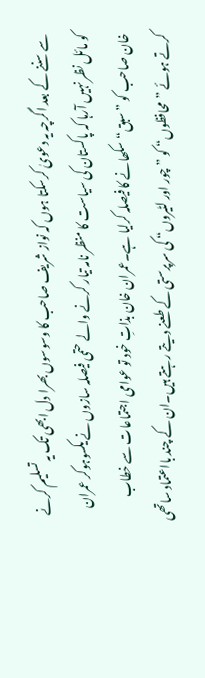سے سننے کے بعد اگرچہ یہ دعویٰ کرسکتا ہوں کہ نواز شریف صاحب کا وسوسوں بھرا دل ابھی تک یہ تسلیم کرنے کو مائل نظر نہیں آرہا کہ پاکستان کی سیاست کا منظر نامہ تیار کرنے والے حتمی فیصلہ سازوں نے یکسوہوکر عمران خان صاحب کو ”سبق“ سکھانے کا فیصلہ کرلیا ہے۔عمران خان بذاتِ خود تو عوامی اجتماعات سے خطاب کرتے ہوئے ”محافظوں“ کو ”چور اور لٹیروں“ کی سرپرستی کے طعنے دیتے رہتے ہیں۔ان کے چند بااعتماد ساتھی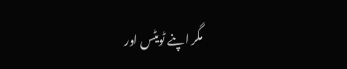مگر اپنے ٹویٹس اور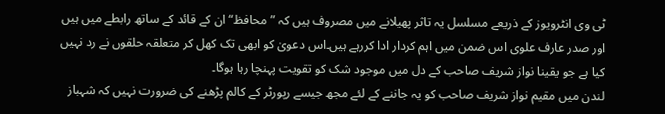ٹی وی انٹرویوز کے ذریعے مسلسل یہ تاثر پھیلانے میں مصروف ہیں کہ ”محافظ“ ان کے قائد کے ساتھ رابطے میں ہیں اور صدر عارف علوی اس ضمن میں اہم کردار ادا کررہے ہیں۔اس دعویٰ کو ابھی تک کھل کر متعلقہ حلقوں نے رد نہیں کیا ہے جو یقینا نواز شریف صاحب کے دل میں موجود شک کو تقویت پہنچا رہا ہوگا۔
لندن میں مقیم نواز شریف صاحب کو یہ جاننے کے لئے مجھ جیسے رپورٹر کے کالم پڑھنے کی ضرورت نہیں کہ شہباز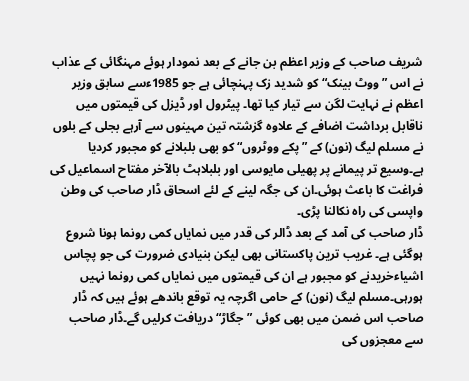شریف صاحب کے وزیر اعظم بن جانے کے بعد نمودار ہوئے مہنگائی کے عذاب نے اس ”ووٹ بینک“ کو شدید زک پہنچائی ہے جو 1985ءسے سابق وزیر اعظم نے نہایت لگن سے تیار کیا تھا۔ پیٹرول اور ڈیزل کی قیمتوں میں ناقابل برداشت اضافے کے علاوہ گزشتہ تین مہینوں سے آرہے بجلی کے بلوں نے مسلم لیگ (نون) کے ”پکے ووٹروں“ کو بھی بلبلانے کو مجبور کردیا ہے۔وسیع تر پیمانے پر پھیلی مایوسی اور بلبلاہٹ بالآخر مفتاح اسماعیل کی فراغت کا باعث ہوئی۔ان کی جگہ لینے کے لئے اسحاق ڈار صاحب کی وطن واپسی کی راہ نکالنا پڑی۔
ڈار صاحب کی آمد کے بعد ڈالر کی قدر میں نمایاں کمی رونما ہونا شروع ہوگئی ہے۔ غریب ترین پاکستانی بھی لیکن بنیادی ضرورت کی جو پچاس اشیاءخریدنے کو مجبور ہے ان کی قیمتوں میں نمایاں کمی رونما نہیں ہورہی۔مسلم لیگ (نون) کے حامی اگرچہ یہ توقع باندھے ہوئے ہیں کہ ڈار صاحب اس ضمن میں بھی کوئی ”جگاڑ“ دریافت کرلیں گے۔ڈار صاحب سے معجزوں کی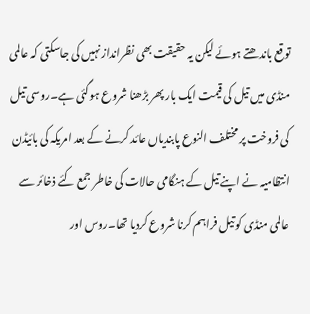توقع باندھتے ہوئے لیکن یہ حقیقت بھی نظرانداز نہیں کی جاسکتی کہ عالمی منڈی میں تیل کی قیمت ایک بار پھر بڑھنا شروع ہوگئی ہے۔روسی تیل کی فروخت پر مختلف النوع پابندیاں عائد کرنے کے بعد امریکہ کی بائیڈن انتظامیہ نے اپنے تیل کے ہنگامی حالات کی خاطر جمع کئے ذخائر سے عالمی منڈی کو تیل فراہم کرنا شروع کردیا تھا۔روس اور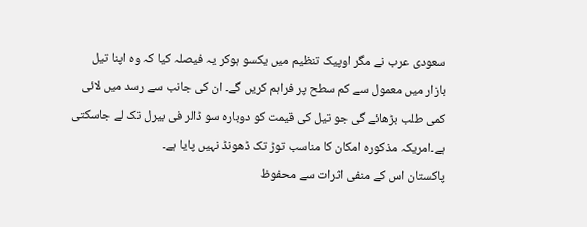سعودی عرب نے مگر اوپیک تنظیم میں یکسو ہوکر یہ فیصلہ کیا کہ وہ اپنا تیل بازار میں معمول سے کم سطح پر فراہم کریں گے۔ ان کی جانب سے رسد میں لائی کمی طلب بڑھائے گی جو تیل کی قیمت کو دوبارہ سو ڈالر فی بیرل تک لے جاسکتی ہے۔امریکہ مذکورہ امکان کا مناسب توڑ تک ڈھونڈ نہیں پایا ہے۔
پاکستان اس کے منفی اثرات سے محفوظ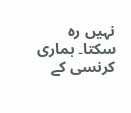نہیں رہ سکتا۔ ہماری کرنسی کے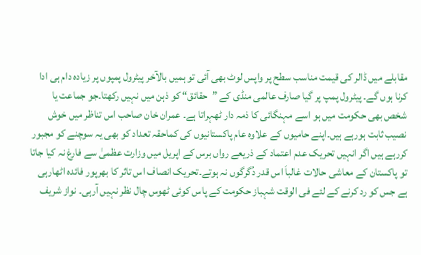مقابلے میں ڈالر کی قیمت مناسب سطح پر واپس لوٹ بھی آئی تو ہمیں بالآخر پیٹرول پمپوں پر زیادہ دام ہی ادا کرنا ہوں گے۔ پیٹرول پمپ پر گیا صارف عالمی منڈی کے ”حقائق“ کو ذہن میں نہیں رکھتا۔جو جماعت یا شخص بھی حکومت میں ہو اسے مہنگائی کا ذمہ دار ٹھہراتا ہے۔ عمران خان صاحب اس تناظر میں خوش نصیب ثابت ہورہے ہیں۔اپنے حامیوں کے علاوہ عام پاکستانیوں کی کماحقہ تعداد کو بھی یہ سوچنے کو مجبور کررہے ہیں اگر انہیں تحریک عدم اعتماد کے ذریعے رواں برس کے اپریل میں وزارت عظمیٰ سے فارغ نہ کیا جاتا تو پاکستان کے معاشی حالات غالباَ اس قدر دُگرگوں نہ ہوتے۔تحریک انصاف اس تاثر کا بھرپور فائدہ اٹھارہی ہے جس کو رد کرنے کے لئے فی الوقت شہباز حکومت کے پاس کوئی ٹھوس چال نظر نہیں آرہی۔ نواز شریف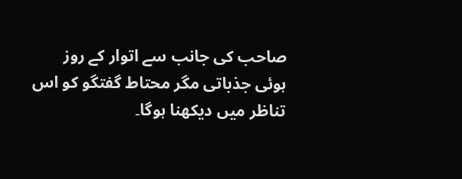صاحب کی جانب سے اتوار کے روز ہوئی جذباتی مگر محتاط گفتگو کو اس تناظر میں دیکھنا ہوگا۔